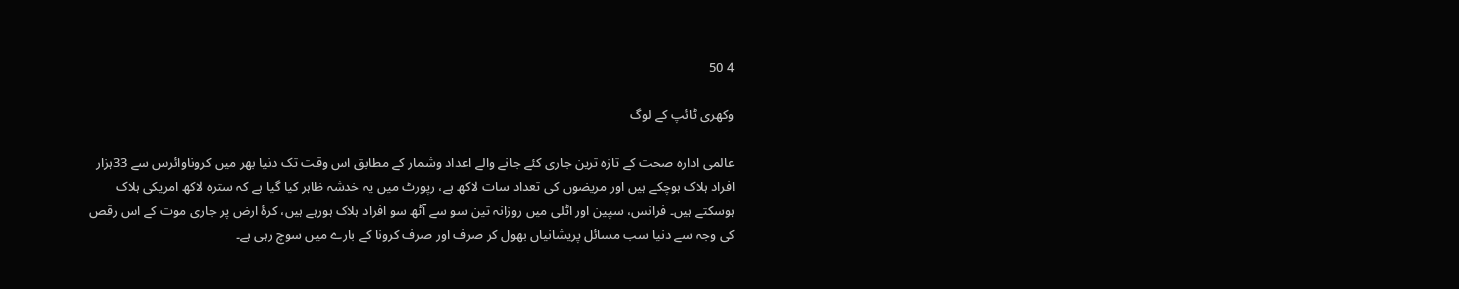4 50

وکھری ٹائپ کے لوگ

عالمی ادارہ صحت کے تازہ ترین جاری کئے جانے والے اعداد وشمار کے مطابق اس وقت تک دنیا بھر میں کروناوائرس سے 33ہزار افراد ہلاک ہوچکے ہیں اور مریضوں کی تعداد سات لاکھ ہے، رپورٹ میں یہ خدشہ ظاہر کیا گیا ہے کہ سترہ لاکھ امریکی ہلاک ہوسکتے ہیں۔ فرانس، سپین اور اٹلی میں روزانہ تین سو سے آٹھ سو افراد ہلاک ہورہے ہیں، کرۂ ارض پر جاری موت کے اس رقص کی وجہ سے دنیا سب مسائل پریشانیاں بھول کر صرف اور صرف کرونا کے بارے میں سوچ رہی ہے۔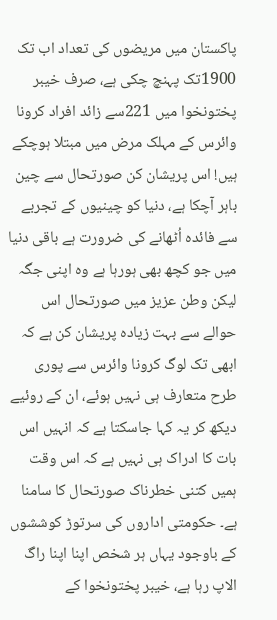پاکستان میں مریضوں کی تعداد اب تک 1900تک پہنچ چکی ہے، صرف خیبر پختونخوا میں 221سے زائد افراد کرونا وائرس کے مہلک مرض میں مبتلا ہوچکے ہیں! اس پریشان کن صورتحال سے چین باہر آچکا ہے، دنیا کو چینیوں کے تجربے سے فائدہ اُٹھانے کی ضرورت ہے باقی دنیا میں جو کچھ بھی ہورہا ہے وہ اپنی جگہ لیکن وطن عزیز میں صورتحال اس حوالے سے بہت زیادہ پریشان کن ہے کہ ابھی تک لوگ کرونا وائرس سے پوری طرح متعارف ہی نہیں ہوئے، ان کے روئیے دیکھ کر یہ کہا جاسکتا ہے کہ انہیں اس بات کا ادراک ہی نہیں ہے کہ اس وقت ہمیں کتنی خطرناک صورتحال کا سامنا ہے۔ حکومتی اداروں کی سرتوڑ کوششوں کے باوجود یہاں ہر شخص اپنا اپنا راگ الاپ رہا ہے، خیبر پختونخوا کے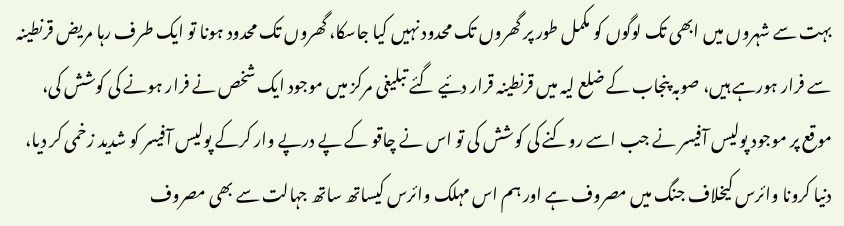بہت سے شہروں میں ابھی تک لوگوں کو مکمل طور پر گھروں تک محدود نہیں کیا جاسکا، گھروں تک محدود ہونا تو ایک طرف رہا مریض قرنطینہ سے فرار ہورہے ہیں، صوبہ پنجاب کے ضلع لیہ میں قرنطینہ قرار دئیے گئے تبلیغی مرکز میں موجود ایک شخص نے فرار ہونے کی کوشش کی، موقع پر موجود پولیس آفیسر نے جب اسے روکنے کی کوشش کی تو اس نے چاقو کے پے درپے وار کرکے پولیس آفیسر کو شدید زخمی کر دیا، دنیا کرونا وائرس کیخلاف جنگ میں مصروف ہے اور ہم اس مہلک وائرس کیساتھ ساتھ جہالت سے بھی مصروف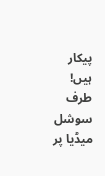پیکار ہیں! طرف سوشل میڈیا پر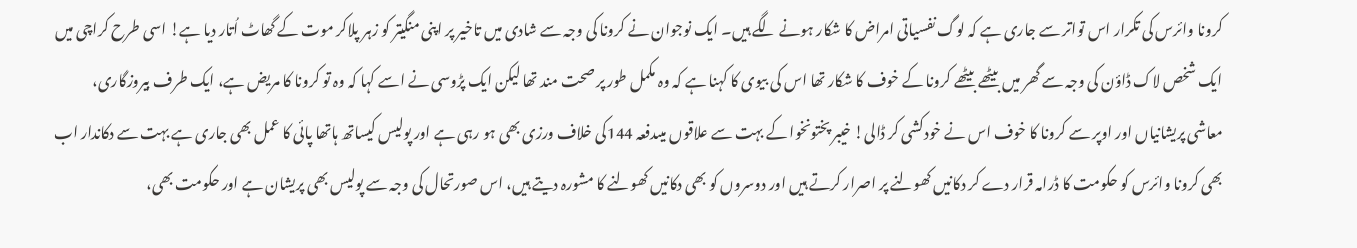کرونا وائرس کی تکرار اس تواتر سے جاری ہے کہ لوگ نفسیاتی امراض کا شکار ہونے لگے ہیں۔ ایک نوجوان نے کرونا کی وجہ سے شادی میں تاخیر پر اپنی منگیتر کو زہر پلاکر موت کے گھاٹ اُتار دیا ہے! اسی طرح کراچی میں ایک شخص لاک ڈاؤن کی وجہ سے گھر میں بیٹھے بیٹھے کرونا کے خوف کا شکار تھا اس کی بیوی کا کہنا ہے کہ وہ مکمل طور پر صحت مند تھا لیکن ایک پڑوسی نے اسے کہا کہ وہ تو کرونا کا مریض ہے، ایک طرف بیروزگاری، معاشی پریشانیاں اور اوپر سے کرونا کا خوف اس نے خودکشی کر ڈالی! خیبر پختونخوا کے بہت سے علاقوں میںدفعہ 144کی خلاف ورزی بھی ہو رہی ہے اور پولیس کیساتھ ہاتھا پائی کا عمل بھی جاری ہے بہت سے دکاندار اب بھی کرونا وائرس کو حکومت کا ڈرامہ قرار دے کر دکانیں کھولنے پر اصرار کرتے ہیں اور دوسروں کو بھی دکانیں کھولنے کا مشورہ دیتے ہیں، اس صورتحال کی وجہ سے پولیس بھی پریشان ہے اور حکومت بھی،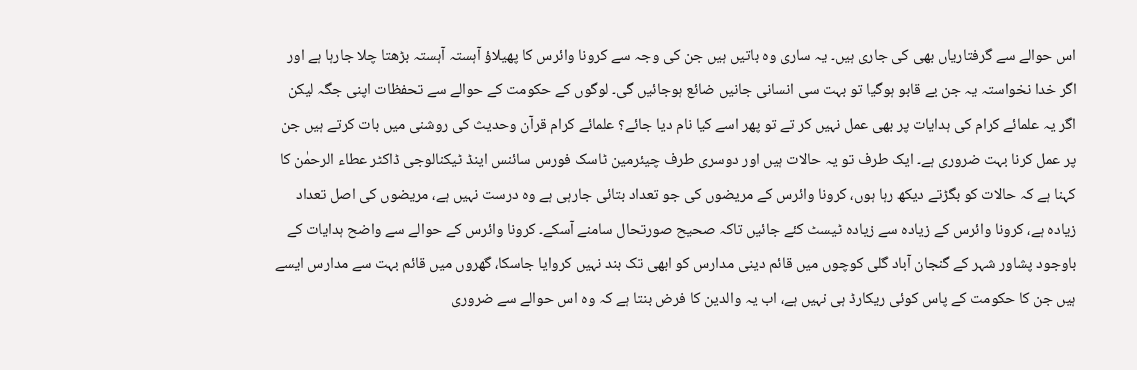اس حوالے سے گرفتاریاں بھی کی جاری ہیں۔ یہ ساری وہ باتیں ہیں جن کی وجہ سے کرونا وائرس کا پھیلاؤ آہستہ آہستہ بڑھتا چلا جارہا ہے اور اگر خدا نخواستہ یہ جن بے قابو ہوگیا تو بہت سی انسانی جانیں ضائع ہوجائیں گی۔ لوگوں کے حکومت کے حوالے سے تحفظات اپنی جگہ لیکن اگر یہ علمائے کرام کی ہدایات پر بھی عمل نہیں کر تے تو پھر اسے کیا نام دیا جائے؟ علمائے کرام قرآن وحدیث کی روشنی میں بات کرتے ہیں جن پر عمل کرنا بہت ضروری ہے۔ ایک طرف تو یہ حالات ہیں اور دوسری طرف چیئرمین ٹاسک فورس سائنس اینڈ ٹیکنالوجی ڈاکٹر عطاء الرحمٰن کا کہنا ہے کہ حالات کو بگڑتے دیکھ رہا ہوں، کرونا وائرس کے مریضوں کی جو تعداد بتائی جارہی ہے وہ درست نہیں ہے، مریضوں کی اصل تعداد زیادہ ہے، کرونا وائرس کے زیادہ سے زیادہ ٹیسٹ کئے جائیں تاکہ صحیح صورتحال سامنے آسکے۔ کرونا وائرس کے حوالے سے واضح ہدایات کے باوجود پشاور شہر کے گنجان آباد گلی کوچوں میں قائم دینی مدارس کو ابھی تک بند نہیں کروایا جاسکا، گھروں میں قائم بہت سے مدارس ایسے ہیں جن کا حکومت کے پاس کوئی ریکارڈ ہی نہیں ہے، اب یہ والدین کا فرض بنتا ہے کہ وہ اس حوالے سے ضروری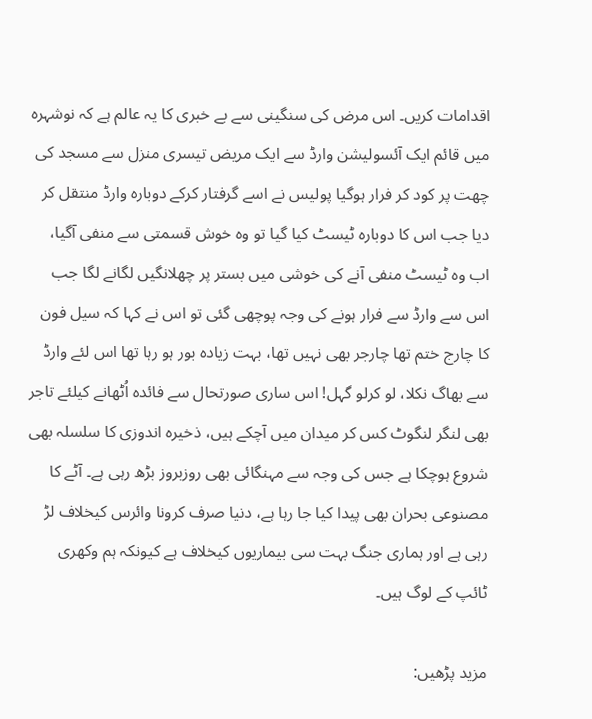اقدامات کریں۔ اس مرض کی سنگینی سے بے خبری کا یہ عالم ہے کہ نوشہرہ میں قائم ایک آئسولیشن وارڈ سے ایک مریض تیسری منزل سے مسجد کی چھت پر کود کر فرار ہوگیا پولیس نے اسے گرفتار کرکے دوبارہ وارڈ منتقل کر دیا جب اس کا دوبارہ ٹیسٹ کیا گیا تو وہ خوش قسمتی سے منفی آگیا، اب وہ ٹیسٹ منفی آنے کی خوشی میں بستر پر چھلانگیں لگانے لگا جب اس سے وارڈ سے فرار ہونے کی وجہ پوچھی گئی تو اس نے کہا کہ سیل فون کا چارج ختم تھا چارجر بھی نہیں تھا، بہت زیادہ بور ہو رہا تھا اس لئے وارڈ سے بھاگ نکلا، لو کرلو گہل! اس ساری صورتحال سے فائدہ اُٹھانے کیلئے تاجر بھی لنگر لنگوٹ کس کر میدان میں آچکے ہیں، ذخیرہ اندوزی کا سلسلہ بھی شروع ہوچکا ہے جس کی وجہ سے مہنگائی بھی روزبروز بڑھ رہی ہے۔ آٹے کا مصنوعی بحران بھی پیدا کیا جا رہا ہے، دنیا صرف کرونا وائرس کیخلاف لڑ رہی ہے اور ہماری جنگ بہت سی بیماریوں کیخلاف ہے کیونکہ ہم وکھری ٹائپ کے لوگ ہیں۔

مزید پڑھیں: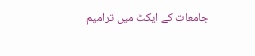جامعات کے ایکٹ میں ترامیم